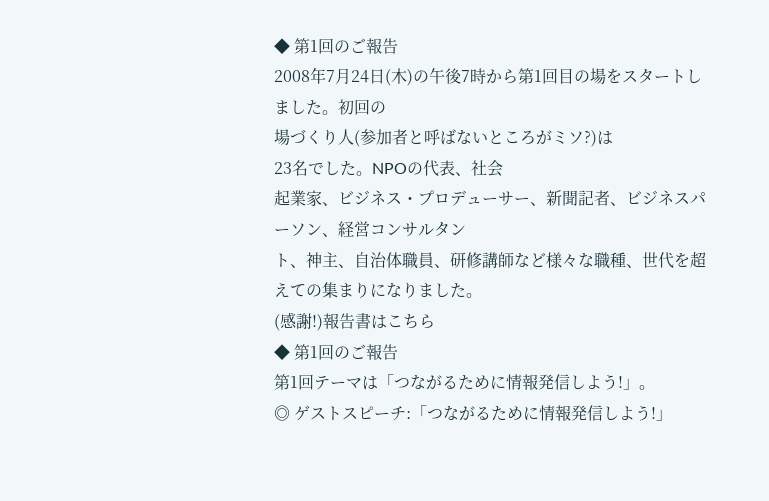◆ 第1回のご報告
2008年7月24日(木)の午後7時から第1回目の場をスタートしました。初回の
場づくり人(参加者と呼ばないところがミソ?)は
23名でした。NPOの代表、社会
起業家、ビジネス・プロデューサー、新聞記者、ビジネスパーソン、経営コンサルタン
ト、神主、自治体職員、研修講師など様々な職種、世代を超えての集まりになりました。
(感謝!)報告書はこちら
◆ 第1回のご報告
第1回テーマは「つながるために情報発信しよう!」。
◎ ゲストスピーチ:「つながるために情報発信しよう!」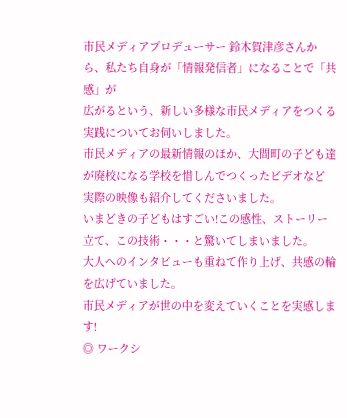市民メディアプロデューサー 鈴木賀津彦さんから、私たち自身が「情報発信者」になることで「共感」が
広がるという、新しい多様な市民メディアをつくる実践についてお伺いしました。
市民メディアの最新情報のほか、大間町の子ども達が廃校になる学校を惜しんでつくったビデオなど
実際の映像も紹介してくださいました。
いまどきの子どもはすごい!この感性、ストーリー立て、この技術・・・と驚いてしまいました。
大人へのインタビューも重ねて作り上げ、共感の輪を広げていました。
市民メディアが世の中を変えていくことを実感します!
◎ ワークシ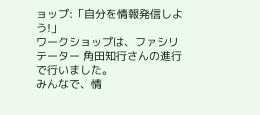ョップ:「自分を情報発信しよう!」
ワークショップは、ファシリテーター 角田知行さんの進行で行いました。
みんなで、情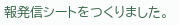報発信シートをつくりました。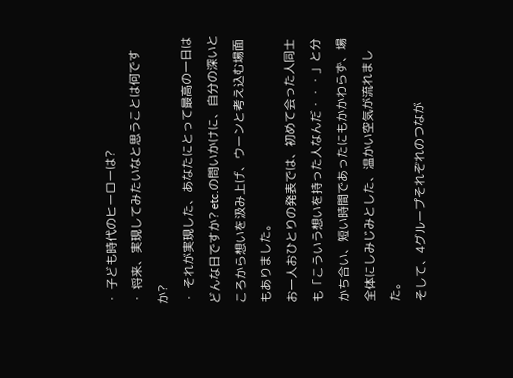・ 子ども時代のヒーローは?
・ 将来、実現してみたいなと思うことは何ですか?
・ それが実現した、あなたにとって最高の一日はどんな日ですか? etc.の問いかけに、自分の深いところから想いを汲み上げ、ウーンと考え込む場面もありました。
お一人おひとりの発表では、初めて会った人同士も「こういう想いを持った人なんだ・・・」と分かち合い、短い時間であったにもかかわらず、場全体にしみじみとした、温かい空気が流れました。
そして、4グループそれぞれのつなが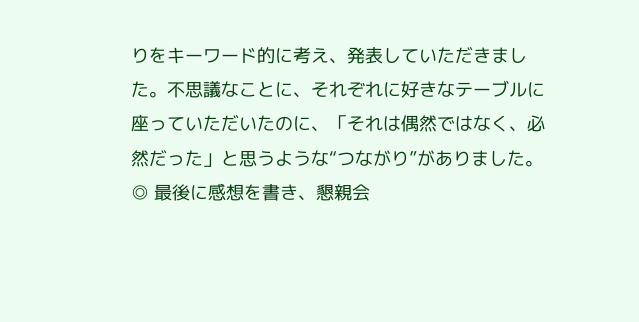りをキーワード的に考え、発表していただきました。不思議なことに、それぞれに好きなテーブルに座っていただいたのに、「それは偶然ではなく、必然だった」と思うような“つながり”がありました。
◎ 最後に感想を書き、懇親会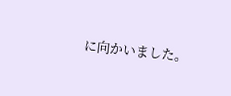に向かいました。